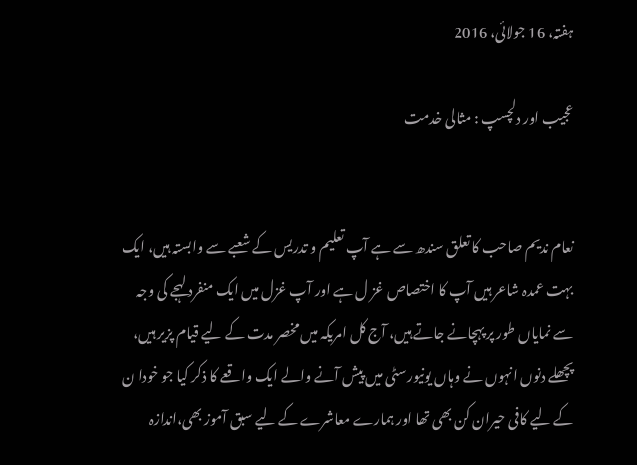ہفتہ، 16 جولائی، 2016

عجیب اور دلچسپ : مثالی خدمت


نعام ندیم صاحب کا تعلق سندھ سے ہے آپ تعلیم و تدریس کے شعبے سے وابستہ ہیں، ایک بہت عمدہ شاعر ہیں آپ کا اختصاص غز ل ہے اور آپ غزل میں ایک منفرد لہجے کی وجہ سے نمایاں طور پر پہچانے جاتے ہیں، آج کل امریکہ میں مخصر مدت کے لیے قیام پزیر ہیں، پچھلے دنوں انہوں نے وہاں یونیورسٹی میں پیش آنے والے ایک واقعے کا ذکر کیا جو خودا ن کے لیے کافی حیران کن بھی تھا اور ہمارے معاشرے کے لیے سبق آموز بھی،اندازہ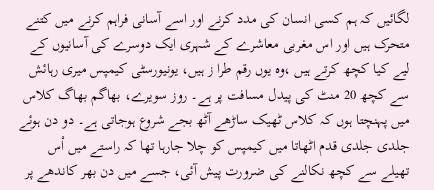لگائیں کہ ہم کسی انسان کی مدد کرنے اور اسے آسانی فراہم کرنے میں کتنے متحرک ہیں اور اس مغربی معاشرے کے شہری ایک دوسرے کی آسانیوں کے لیے کیا کچھ کرتے ہیں ،وہ یوں رقم طرا ز ہیں، یونیورسٹی کیمپس میری رہائش سے کچھ 20 منٹ کی پیدل مسافت پر ہے۔ روز سویرے، بھاگم بھاگ کلاس میں پہنچتا ہوں کہ کلاس ٹھیک ساڑھے آٹھ بجے شروع ہوجاتی ہے۔ دو دن ہوئے جلدی جلدی قدم اٹھاتا میں کیمپس کو چلا جارہا تھا کہ راستے میں اْس تھیلے سے کچھ نکالنے کی ضرورت پیش آئی، جسے میں دن بھر کاندھے پر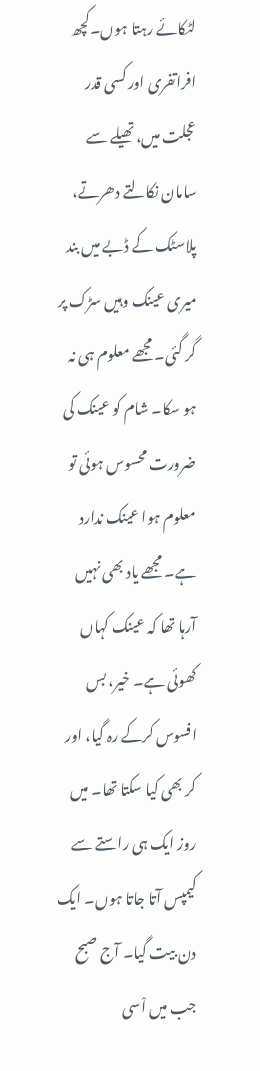لٹکائے رہتا ہوں۔کچھ افراتفری اور کسی قدر عجلت میں، تھیلے سے سامان نکالتے دھرتے، پلاسٹک کے ڈبے میں بند میری عینک وہیں سڑک پر گر گئی۔ مجھے معلوم ہی نہ ہو سکا۔ شام کو عینک کی ضرورت محسوس ہوئی تو معلوم ہوا عینک ندارد ہے۔ مجھے یاد بھی نہیں آرہا تھا کہ عینک کہاں کھوئی ہے۔ خیر، بس افسوس کرکے رہ گیا، اور کر بھی کیا سکتا تھا۔ میں روز ایک ہی راستے سے کیمپس آتا جاتا ہوں۔ ایک دن بیت گیا۔ آج صبح جب میں اْسی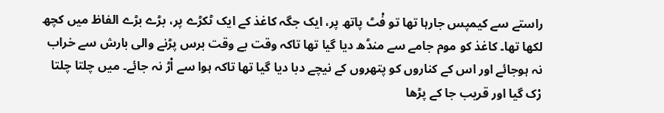راستے سے کیمپس جارہا تھا تو فْٹ پاتھ پر، ایک جگہ کاغذ کے ایک ٹکڑے پر، بڑے بڑے الفاظ میں کچھ لکھا تھا۔ کاغذ کو موم جامے سے منڈھ دیا گیا تھا تاکہ وقت بے وقت برس پڑنے والی بارش سے خراب نہ ہوجائے اور اس کے کناروں کو پتھروں کے نیچے دبا دیا گیا تھا تاکہ ہوا سے اْڑ نہ جائے۔ میں چلتا چلتا رْک گیا اور قریب جا کے پڑھا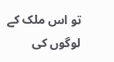تو اس ملک کے لوگوں کی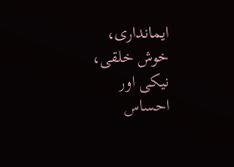ایمانداری، خوش خلقی، نیکی اور احساس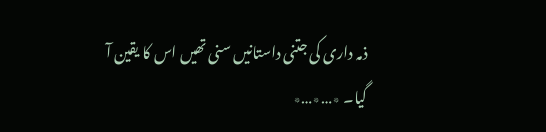ذمہ داری کی جتنی داستانیں سنی تھیں اس کا یقین آ گیا۔ ٭…٭…٭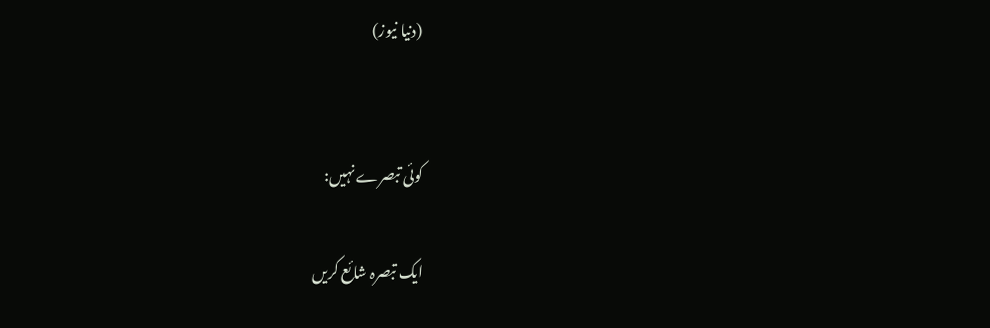(دنیا نیوز)


کوئی تبصرے نہیں:

ایک تبصرہ شائع کریں